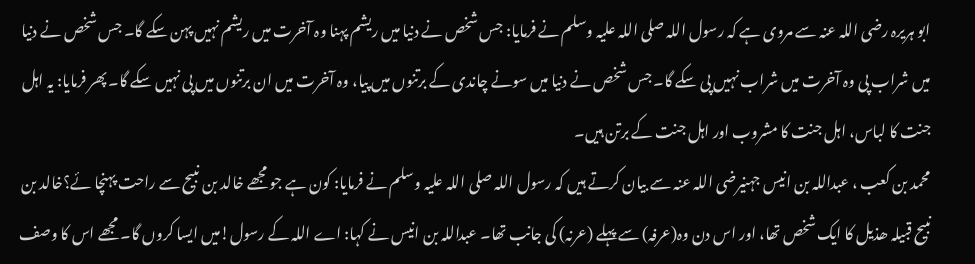ابو ہریرہ رضی اللہ عنہ سے مروی ہے کہ رسول اللہ صلی اللہ علیہ وسلم نے فرمایا: جس شخص نے دنیا میں ریشم پہنا وہ آخرت میں ریشم نہیں پہن سکے گا۔ جس شخص نے دنیا میں شراب پی وہ آخرت میں شراب نہیں پی سکے گا۔ جس شخص نے دنیا میں سونے چاندی کے برتنوں میں پیا، وہ آخرت میں ان برتنوں میں پی نہیں سکے گا۔ پھر فرمایا: یہ اہل جنت کا لباس، اہل جنت کا مشروب اور اہل جنت کے برتن ہیں۔
محمد بن کعب ، عبداللہ بن انیس جہنیرضی اللہ عنہ سے بیان کرتے ہیں کہ رسول اللہ صلی اللہ علیہ وسلم نے فرمایا: کون ہے جو مجھے خالد بن نبیح سے راحت پہنچا ئے؟خالد بن نبیح قبیلہ ھذیل کا ایک شخص تھا، اور اس دن وہ(عرفہ) سے پہلے (عرنہ) کی جانب تھا۔ عبداللہ بن انیس نے کہا: اے اللہ کے رسول!میں ایسا کروں گا۔ مجھے اس کا وصف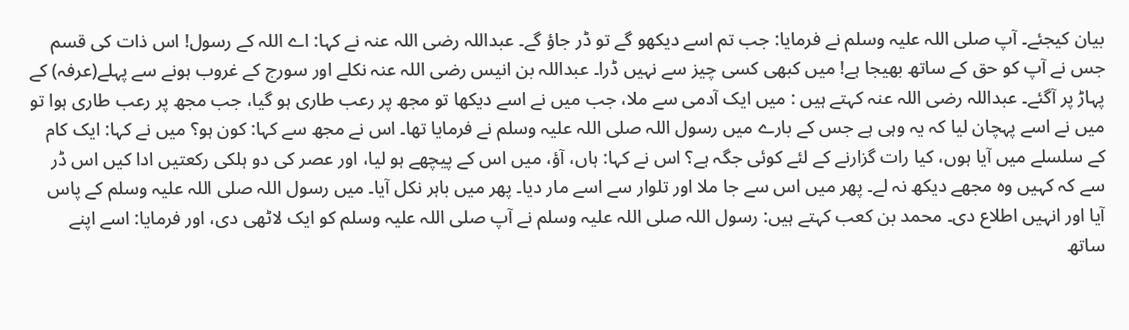بیان کیجئے۔ آپ صلی اللہ علیہ وسلم نے فرمایا: جب تم اسے دیکھو گے تو ڈر جاؤ گے۔ عبداللہ رضی اللہ عنہ نے کہا: اے اللہ کے رسول! اس ذات کی قسم جس نے آپ کو حق کے ساتھ بھیجا ہے! میں کبھی کسی چیز سے نہیں ڈرا۔ عبداللہ بن انیس رضی اللہ عنہ نکلے اور سورج کے غروب ہونے سے پہلے(عرفہ) کے پہاڑ پر آگئے۔ عبداللہ رضی اللہ عنہ کہتے ہیں : میں ایک آدمی سے ملا، جب میں نے اسے دیکھا تو مجھ پر رعب طاری ہو گیا، جب مجھ پر رعب طاری ہوا تو میں نے اسے پہچان لیا کہ یہ وہی ہے جس کے بارے میں رسول اللہ صلی اللہ علیہ وسلم نے فرمایا تھا۔ اس نے مجھ سے کہا: کون ہو؟ میں نے کہا: ایک کام کے سلسلے میں آیا ہوں، کیا رات گزارنے کے لئے کوئی جگہ ہے؟ اس نے کہا: ہاں، آؤ، میں اس کے پیچھے ہو لیا، اور عصر کی دو ہلکی رکعتیں ادا کیں اس ڈر سے کہ کہیں وہ مجھے دیکھ نہ لے۔ پھر میں اس سے جا ملا اور تلوار سے اسے مار دیا۔ پھر میں باہر نکل آیا۔ میں رسول اللہ صلی اللہ علیہ وسلم کے پاس آیا اور انہیں اطلاع دی۔ محمد بن کعب کہتے ہیں: رسول اللہ صلی اللہ علیہ وسلم نے آپ صلی اللہ علیہ وسلم کو ایک لاٹھی دی، اور فرمایا: اسے اپنے ساتھ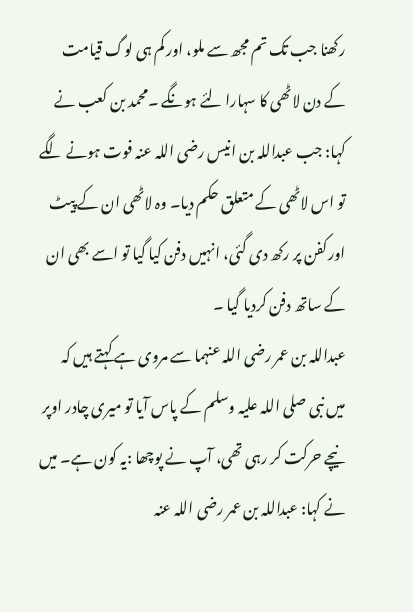رکھنا جب تک تم مجھ سے ملو، اور کم ہی لوگ قیامت کے دن لاٹھی کا سہارا لئے ہونگے ۔محمد بن کعب نے کہا: جب عبداللہ بن انیس رضی اللہ عنہ فوت ہونے لگے تو اس لاٹھی کے متعلق حکم دیا۔ وہ لاٹھی ان کے پیٹ اور کفن پر رکھ دی گئی، انہیں دفن کیا گیا تو اسے بھی ان کے ساتھ دفن کردیا گیا ۔
عبداللہ بن عمر رضی اللہ عنہما سے مروی ہے کہتے ہیں کہ میں نبی صلی اللہ علیہ وسلم کے پاس آیا تو میری چادر اوپر نیچے حرکت کر رہی تھی، آپ نے پوچھا :یہ کون ہے۔ میں نے کہا: عبداللہ بن عمر رضی اللہ عنہ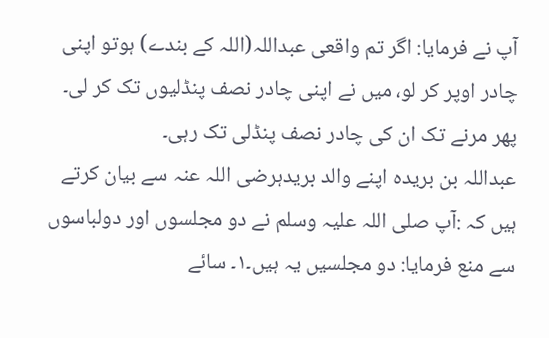آپ نے فرمایا: اگر تم واقعی عبداللہ(اللہ کے بندے) ہوتو اپنی چادر اوپر کر لو، میں نے اپنی چادر نصف پنڈلیوں تک کر لی۔ پھر مرنے تک ان کی چادر نصف پنڈلی تک رہی۔
عبداللہ بن بریدہ اپنے والد بریدہرضی اللہ عنہ سے بیان کرتے ہیں کہ :آپ صلی اللہ علیہ وسلم نے دو مجلسوں اور دولباسوں سے منع فرمایا: دو مجلسیں یہ ہیں۔۱۔ سائے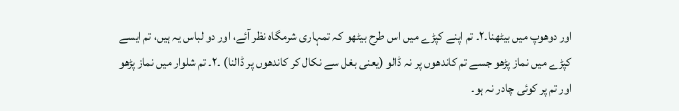اور دوھوپ میں بیٹھنا۔۲۔ تم اپنے کپڑے میں اس طرح بیٹھو کہ تمہاری شرمگاہ نظر آئے، اور دو لباس یہ ہیں، تم ایسے کپڑے میں نماز پڑھو جسے تم کاندھوں پر نہ ڈالو (یعنی بغل سے نکال کر کاندھوں پر ڈالنا) ۔۲۔ تم شلوار میں نماز پڑھو اور تم پر کوئی چادر نہ ہو۔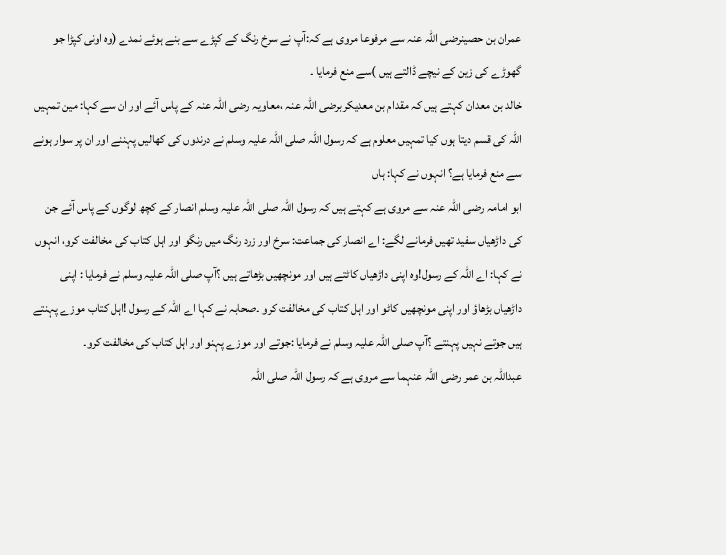عمران بن حصینرضی اللہ عنہ سے مرفوعا مروی ہے کہ:آپ نے سرخ رنگ کے کپڑے سے بنے ہوئے نمدے (وہ اونی کپڑا جو گھوڑے کی زین کے نیچے ڈالتے ہیں )سے منع فرمایا ۔
خالد بن معدان کہتے ہیں کہ مقدام بن معدیکربرضی اللہ عنہ ،معاویہ رضی اللہ عنہ کے پاس آئے اور ان سے کہا: مین تمہیں اللہ کی قسم دیتا ہوں کیا تمہیں معلوم ہے کہ رسول اللہ صلی اللہ علیہ وسلم نے درندوں کی کھالیں پہننے اور ان پر سوار ہونے سے منع فرمایا ہے؟ انہوں نے کہا: ہاں
ابو امامہ رضی اللہ عنہ سے مروی ہے کہتے ہیں کہ رسول اللہ صلی اللہ علیہ وسلم انصار کے کچھ لوگوں کے پاس آئے جن کی داڑھیاں سفید تھیں فرمانے لگے: اے انصار کی جماعت: سرخ اور زرد رنگ میں رنگو اور اہل کتاب کی مخالفت کرو، انہوں نے کہا: اے اللہ کے رسول!وہ اپنی داڑھیاں کاٹتے ہیں اور مونچھیں بڑھاتے ہیں ؟آپ صلی اللہ علیہ وسلم نے فرمایا : اپنی داڑھیاں بڑھاؤ اور اپنی مونچھیں کاٹو اور اہل کتاب کی مخالفت کرو ۔صحابہ نے کہا اے اللہ کے رسول !اہل کتاب موزے پہنتے ہیں جوتے نہیں پہنتے ؟آپ صلی اللہ علیہ وسلم نے فرمایا :جوتے اور موزے پہنو اور اہل کتاب کی مخالفت کرو۔
عبداللہ بن عمر رضی اللہ عنہما سے مروی ہے کہ رسول اللہ صلی اللہ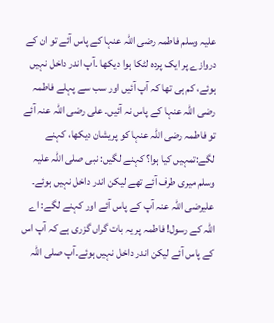علیہ وسلم فاطمہ رضی اللہ عنہا کے پاس آئے تو ان کے دروازے پر ایک پردہ لٹکا ہوا دیکھا ۔آپ اندر داخل نہیں ہوئے، کم ہی تھا کہ آپ آئیں اور سب سے پہلے فاطمہ رضی اللہ عنہا کے پاس نہ آئیں۔ علی رضی اللہ عنہ آئے تو فاطمہ رضی اللہ عنہا کو پریشان دیکھا، کہنے لگے:تمہیں کیا ہوا؟ کہنے لگیں: نبی صلی اللہ علیہ وسلم میری طرف آئے تھے لیکن اندر داخل نہیں ہوئے۔ علیرضی اللہ عنہ آپ کے پاس آئے اور کہنے لگے: اے اللہ کے رسول! فاطمہ پر یہ بات گراں گزری ہے کہ آپ اس کے پاس آئے لیکن اندر داخل نہیں ہوئے۔آپ صلی اللہ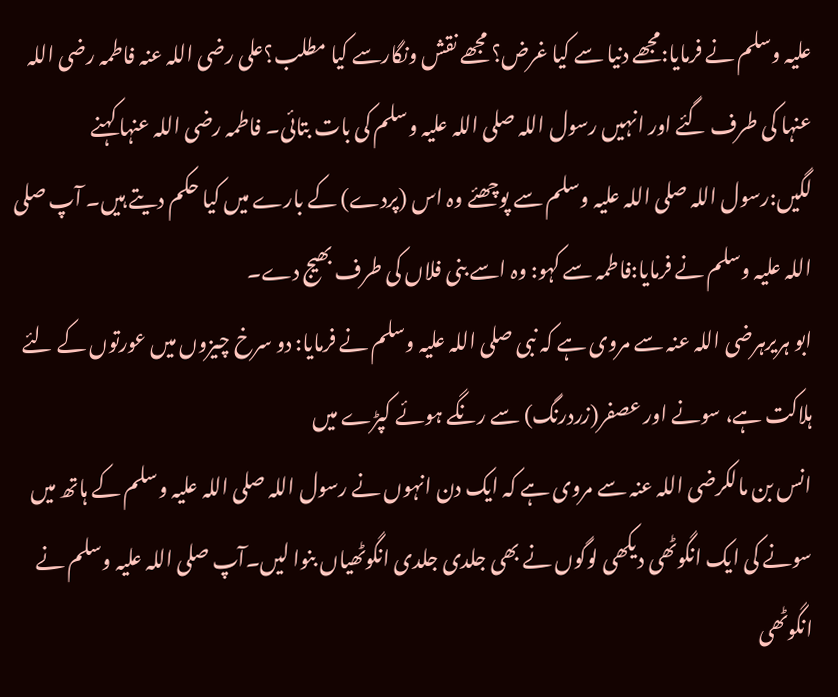علیہ وسلم نے فرمایا:مجھے دنیا سے کیا غرض؟ مجھے نقش ونگارسے کیا مطلب؟علی رضی اللہ عنہ فاطمہ رضی اللہ عنہا کی طرف گئے اور انہیں رسول اللہ صلی اللہ علیہ وسلم کی بات بتائی۔ فاطمہ رضی اللہ عنہا کہنے لگیں:رسول اللہ صلی اللہ علیہ وسلم سے پوچھئے وہ اس (پردے) کے بارے میں کیا حکم دیتے ہیں۔ آپ صلی اللہ علیہ وسلم نے فرمایا:فاطمہ سے کہو: وہ اسے بنی فلاں کی طرف بھیج دے۔
ابو ہریرہرضی اللہ عنہ سے مروی ہے کہ نبی صلی اللہ علیہ وسلم نے فرمایا: دو سرخ چیزوں میں عورتوں کے لئے ہلاکت ہے، سونے اور عصفر(زردرنگ) سے رنگے ہوئے کپڑے میں
انس بن مالکرضی اللہ عنہ سے مروی ہے کہ ایک دن انہوں نے رسول اللہ صلی اللہ علیہ وسلم کے ہاتھ میں سونے کی ایک انگوٹھی دیکھی لوگوں نے بھی جلدی جلدی انگوٹھیاں بنوا لیں۔آپ صلی اللہ علیہ وسلم نے انگوٹھی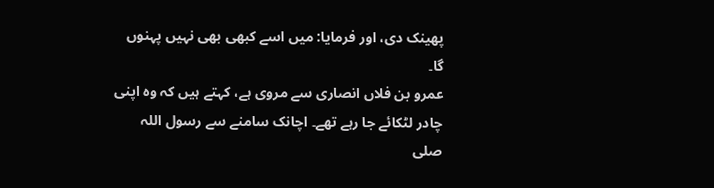پھینک دی، اور فرمایا: میں اسے کبھی بھی نہیں پہنوں گا۔
عمرو بن فلاں انصاری سے مروی ہے، کہتے ہیں کہ وہ اپنی چادر لٹکائے جا رہے تھے۔ اچانک سامنے سے رسول اللہ صلی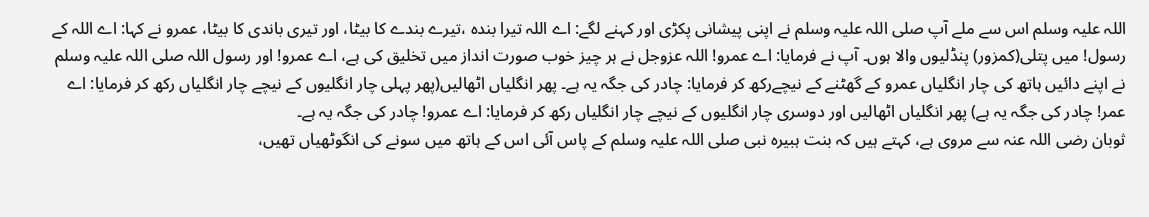اللہ علیہ وسلم اس سے ملے آپ صلی اللہ علیہ وسلم نے اپنی پیشانی پکڑی اور کہنے لگے: اے اللہ تیرا بندہ ،تیرے بندے کا بیٹا، اور تیری باندی کا بیٹا، عمرو نے کہا: اے اللہ کے رسول! میں پتلی(کمزور) پنڈلیوں والا ہوں۔ آپ نے فرمایا: اے عمرو! اللہ عزوجل نے ہر چیز خوب صورت انداز میں تخلیق کی ہے، اے عمرو! اور رسول اللہ صلی اللہ علیہ وسلم نے اپنے دائیں ہاتھ کی چار انگلیاں عمرو کے گھٹنے کے نیچےرکھ کر فرمایا: چادر کی جگہ یہ ہے۔ پھر انگلیاں اٹھالیں(پھر پہلی چار انگلیوں کے نیچے چار انگلیاں رکھ کر فرمایا: اے عمر! چادر کی جگہ یہ ہے) پھر انگلیاں اٹھالیں اور دوسری چار انگلیوں کے نیچے چار انگلیاں رکھ کر فرمایا: اے عمرو! چادر کی جگہ یہ ہے۔
ثوبان رضی اللہ عنہ سے مروی ہے، کہتے ہیں کہ بنت ہبیرہ نبی صلی اللہ علیہ وسلم کے پاس آئی اس کے ہاتھ میں سونے کی انگوٹھیاں تھیں،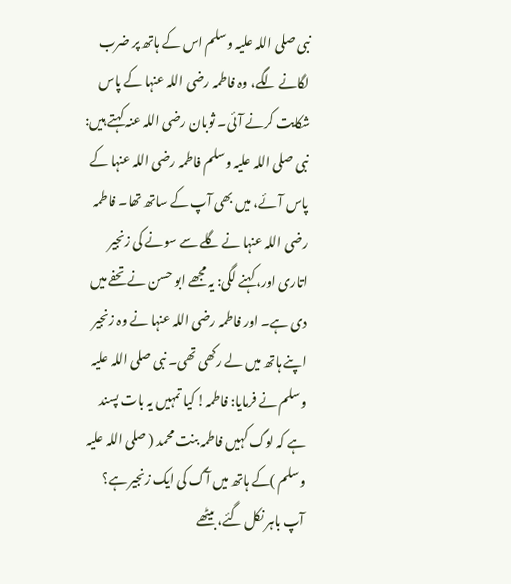نبی صلی اللہ علیہ وسلم اس کے ہاتھ پر ضرب لگانے لگے، وہ فاطمہ رضی اللہ عنہا کے پاس شکایت کرنے آئی۔ ثوبان رضی اللہ عنہ کہتے ہیں: نبی صلی اللہ علیہ وسلم فاطمہ رضی اللہ عنہا کے پاس آئے، میں بھی آپ کے ساتھ تھا۔ فاطمہ رضی اللہ عنہا نے گلے سے سونے کی زنجیر اتاری اور، کہنے لگی: یہ مجھے ابو حسن نے تحفے میں دی ہے۔ اور فاطمہ رضی اللہ عنہا نے وہ زنجیر اپنے ہاتھ میں لے رکھی تھی۔ نبی صلی اللہ علیہ وسلم نے فرمایا: فاطمہ! کیا تمہیں یہ بات پسند ہے کہ لوگ کہیں فاطمہ بنت محمد ( صلی اللہ علیہ وسلم )کے ہاتھ میں آگ کی ایک زنجیر ہے؟ آپ باہر نکل گئے، بیٹھے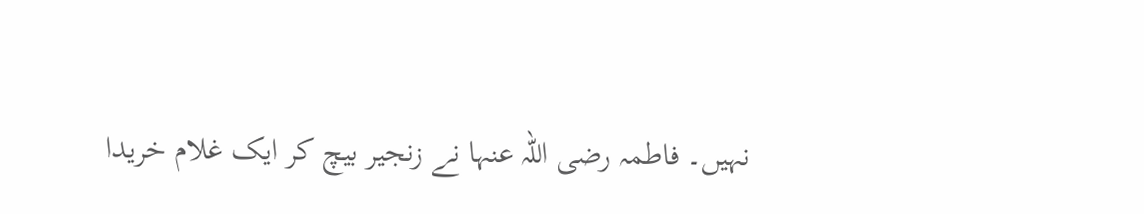نہیں۔ فاطمہ رضی اللہ عنہا نے زنجیر بیچ کر ایک غلام خریدا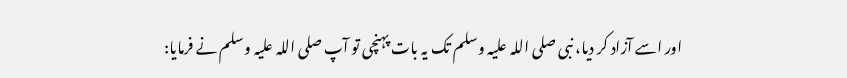اور اسے آزاد کر دیا، نبی صلی اللہ علیہ وسلم تک یہ بات پہنچی تو آپ صلی اللہ علیہ وسلم نے فرمایا: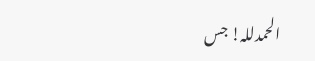الحمدللہ! جس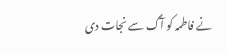نے فاطمہ کو آگ سے نجات دی